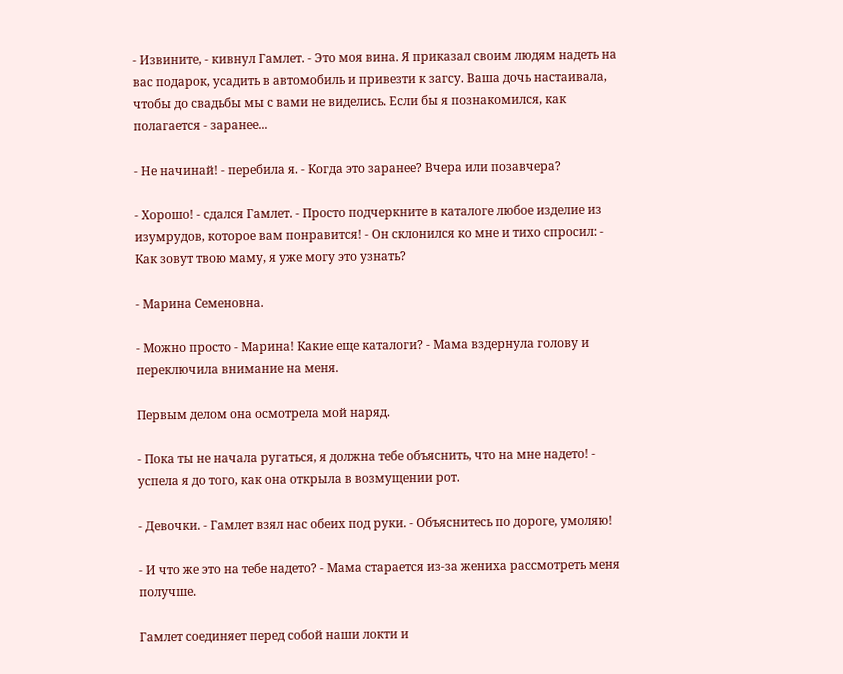- Извините, - кивнул Гамлет. - Это моя вина. Я приказал своим людям надеть на вас подарок, усадить в автомобиль и привезти к загсу. Ваша дочь настаивала, чтобы до свадьбы мы с вами не виделись. Если бы я познакомился, как полагается - заранее...

- Не начинай! - перебила я. - Когда это заранее? Вчера или позавчера?

- Хорошо! - сдался Гамлет. - Просто подчеркните в каталоге любое изделие из изумрудов, которое вам понравится! - Он склонился ко мне и тихо спросил: - Как зовут твою маму, я уже могу это узнать?

- Марина Семеновна.

- Можно просто - Марина! Какие еще каталоги? - Мама вздернула голову и переключила внимание на меня.

Первым делом она осмотрела мой наряд.

- Пока ты не начала ругаться, я должна тебе объяснить, что на мне надето! - успела я до того, как она открыла в возмущении рот.

- Девочки. - Гамлет взял нас обеих под руки. - Объяснитесь по дороге, умоляю!

- И что же это на тебе надето? - Мама старается из-за жениха рассмотреть меня получше.

Гамлет соединяет перед собой наши локти и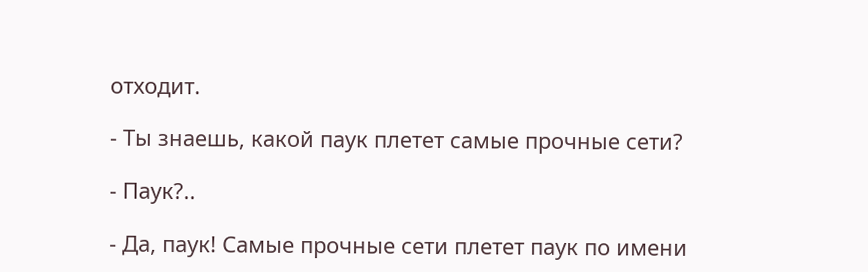отходит.

- Ты знаешь, какой паук плетет самые прочные сети?

- Паук?..

- Да, паук! Самые прочные сети плетет паук по имени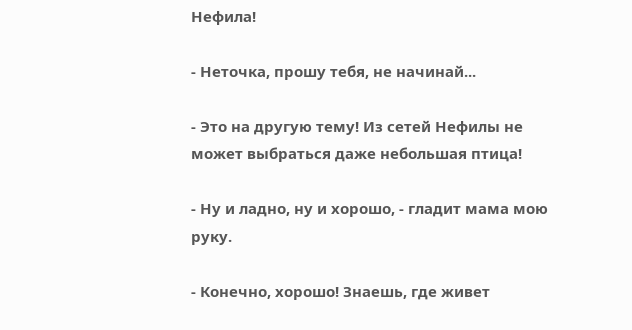Нефила!

- Неточка, прошу тебя, не начинай...

- Это на другую тему! Из сетей Нефилы не может выбраться даже небольшая птица!

- Ну и ладно, ну и хорошо, - гладит мама мою руку.

- Конечно, хорошо! Знаешь, где живет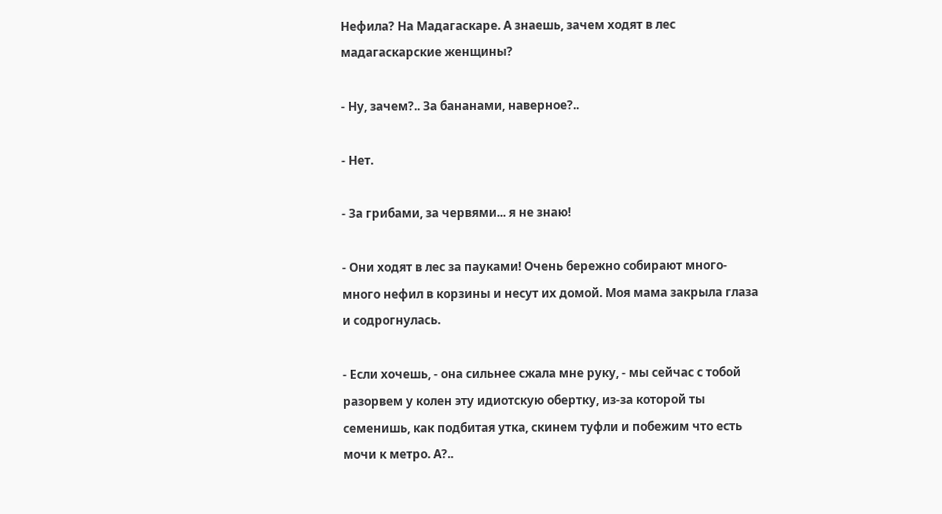Нефила? На Мадагаскаре. А знаешь, зачем ходят в лес мадагаскарские женщины?

- Ну, зачем?.. За бананами, наверное?..

- Нет.

- За грибами, за червями... я не знаю!

- Они ходят в лес за пауками! Очень бережно собирают много-много нефил в корзины и несут их домой. Моя мама закрыла глаза и содрогнулась.

- Если хочешь, - она сильнее сжала мне руку, - мы сейчас с тобой разорвем у колен эту идиотскую обертку, из-за которой ты семенишь, как подбитая утка, скинем туфли и побежим что есть мочи к метро. А?..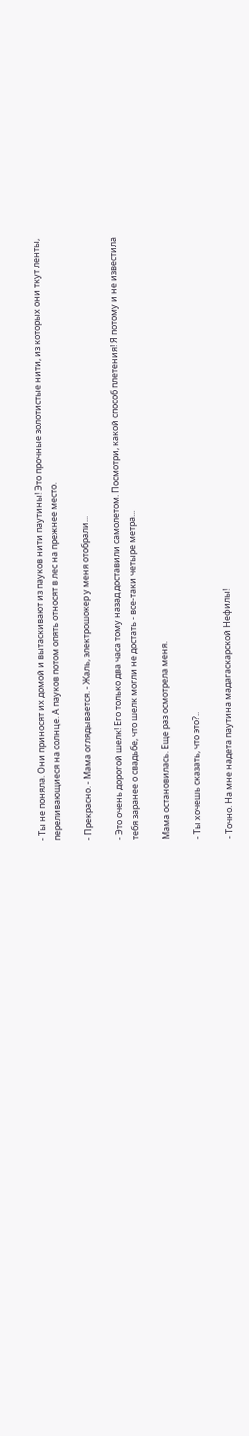- Ты не поняла. Они приносят их домой и вытаскивают из пауков нити паутины! Это прочные золотистые нити, из которых они ткут ленты, переливающиеся на солнце. А пауков потом опять относят в лес на прежнее место.

- Прекрасно. - Мама оглядывается. - Жаль, электрошокер у меня отобрали...

- Это очень дорогой шелк! Его только два часа тому назад доставили самолетом. Посмотри, какой способ плетения! Я потому и не известила тебя заранее о свадьбе, что шелк могли не достать - все-таки четыре метра...

Мама остановилась. Еще раз осмотрела меня.

- Ты хочешь сказать, что это?..

- Точно. На мне надета паутина мадагаскарской Нефилы!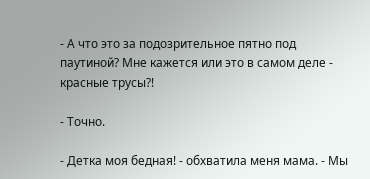- А что это за подозрительное пятно под паутиной? Мне кажется или это в самом деле - красные трусы?!

- Точно.

- Детка моя бедная! - обхватила меня мама. - Мы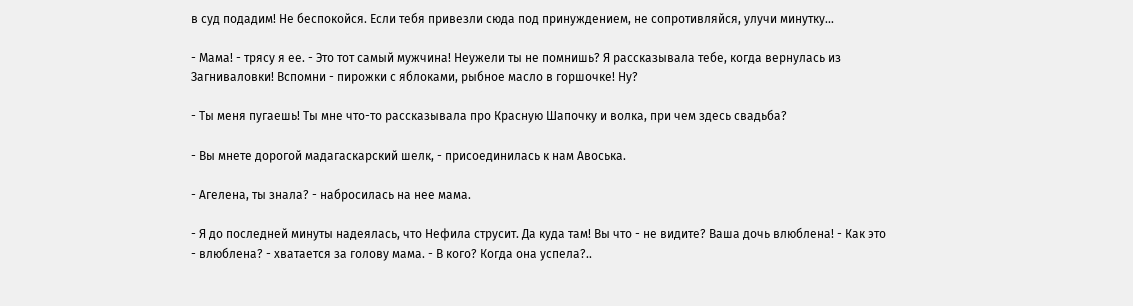в суд подадим! Не беспокойся. Если тебя привезли сюда под принуждением, не сопротивляйся, улучи минутку...

- Мама! - трясу я ее. - Это тот самый мужчина! Неужели ты не помнишь? Я рассказывала тебе, когда вернулась из Загниваловки! Вспомни - пирожки с яблоками, рыбное масло в горшочке! Ну?

- Ты меня пугаешь! Ты мне что-то рассказывала про Красную Шапочку и волка, при чем здесь свадьба?

- Вы мнете дорогой мадагаскарский шелк, - присоединилась к нам Авоська.

- Агелена, ты знала? - набросилась на нее мама.

- Я до последней минуты надеялась, что Нефила струсит. Да куда там! Вы что - не видите? Ваша дочь влюблена! - Как это - влюблена? - хватается за голову мама. - В кого? Когда она успела?..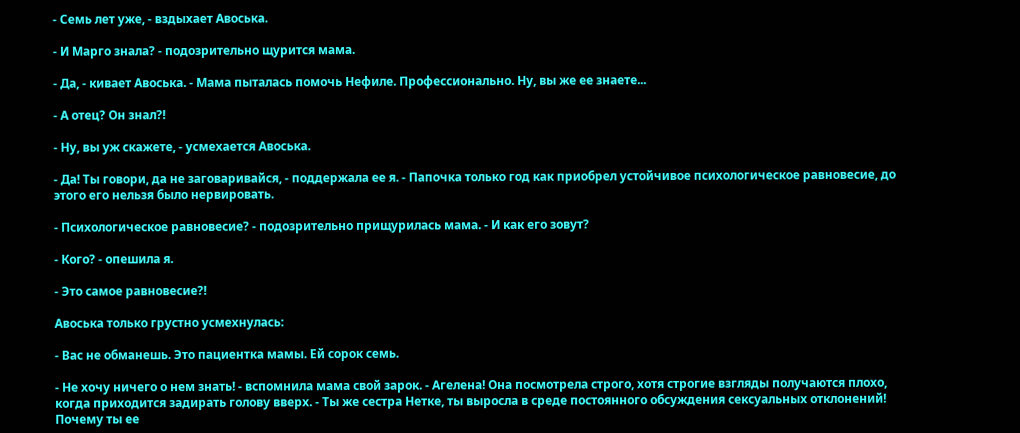- Семь лет уже, - вздыхает Авоська.

- И Марго знала? - подозрительно щурится мама.

- Да, - кивает Авоська. - Мама пыталась помочь Нефиле. Профессионально. Ну, вы же ее знаете...

- А отец? Он знал?!

- Ну, вы уж скажете, - усмехается Авоська.

- Да! Ты говори, да не заговаривайся, - поддержала ее я. - Папочка только год как приобрел устойчивое психологическое равновесие, до этого его нельзя было нервировать.

- Психологическое равновесие? - подозрительно прищурилась мама. - И как его зовут?

- Кого? - опешила я.

- Это самое равновесие?!

Авоська только грустно усмехнулась:

- Вас не обманешь. Это пациентка мамы. Ей сорок семь.

- Не хочу ничего о нем знать! - вспомнила мама свой зарок. - Агелена! Она посмотрела строго, хотя строгие взгляды получаются плохо, когда приходится задирать голову вверх. - Ты же сестра Нетке, ты выросла в среде постоянного обсуждения сексуальных отклонений! Почему ты ее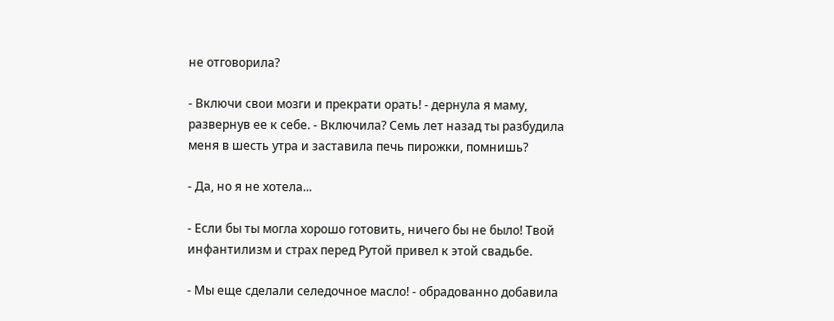не отговорила?

- Включи свои мозги и прекрати орать! - дернула я маму, развернув ее к себе. - Включила? Семь лет назад ты разбудила меня в шесть утра и заставила печь пирожки, помнишь?

- Да, но я не хотела...

- Если бы ты могла хорошо готовить, ничего бы не было! Твой инфантилизм и страх перед Рутой привел к этой свадьбе.

- Мы еще сделали селедочное масло! - обрадованно добавила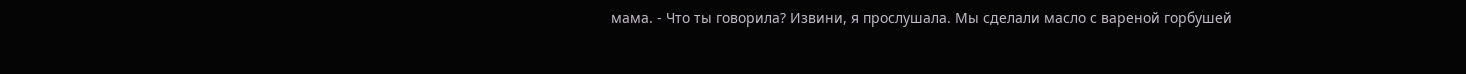мама. - Что ты говорила? Извини, я прослушала. Мы сделали масло с вареной горбушей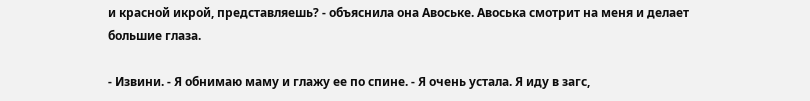и красной икрой, представляешь? - объяснила она Авоське. Авоська смотрит на меня и делает большие глаза.

- Извини. - Я обнимаю маму и глажу ее по спине. - Я очень устала. Я иду в загс,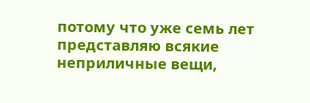потому что уже семь лет представляю всякие неприличные вещи,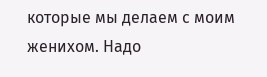которые мы делаем с моим женихом. Надо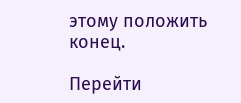этому положить конец.

Перейти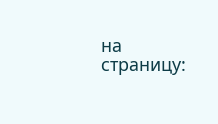на страницу: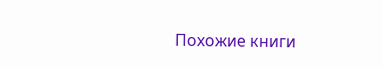Похожие книги